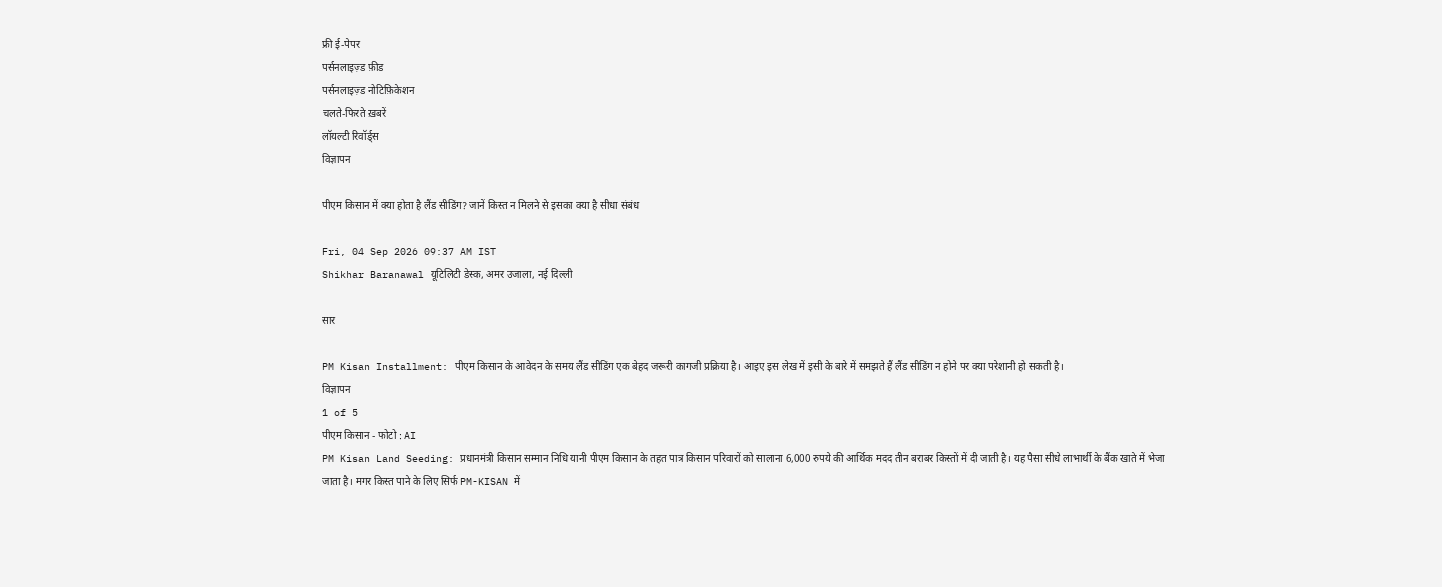फ्री ई-पेपर
पर्सनलाइज़्ड फ़ीड
पर्सनलाइज़्ड नोटिफ़िकेशन
चलते-फिरते ख़बरें
लॉयल्टी रिवॉर्ड्स
विज्ञापन

पीएम किसान में क्या होता है लैंड सीडिंग? जानें किस्त न मिलने से इसका क्या है सीधा संबंध

Fri, 04 Sep 2026 09:37 AM IST
Shikhar Baranawal यूटिलिटी डेस्क, अमर उजाला, नई दिल्ली

सार

PM Kisan Installment: पीएम किसान के आवेदन के समय लैंड सीडिंग एक बेहद जरूरी कागजी प्रक्रिया है। आइए इस लेख में इसी के बारे में समझते हैं लैंड सीडिंग न होने पर क्या परेशानी हो सकती है।
विज्ञापन
1 of 5
पीएम किसान - फोटो : AI
PM Kisan Land Seeding: प्रधानमंत्री किसान सम्मान निधि यानी पीएम किसान के तहत पात्र किसान परिवारों को सालाना 6,000 रुपये की आर्थिक मदद तीन बराबर किस्तों में दी जाती है। यह पैसा सीधे लाभार्थी के बैंक खाते में भेजा जाता है। मगर किस्त पाने के लिए सिर्फ PM-KISAN में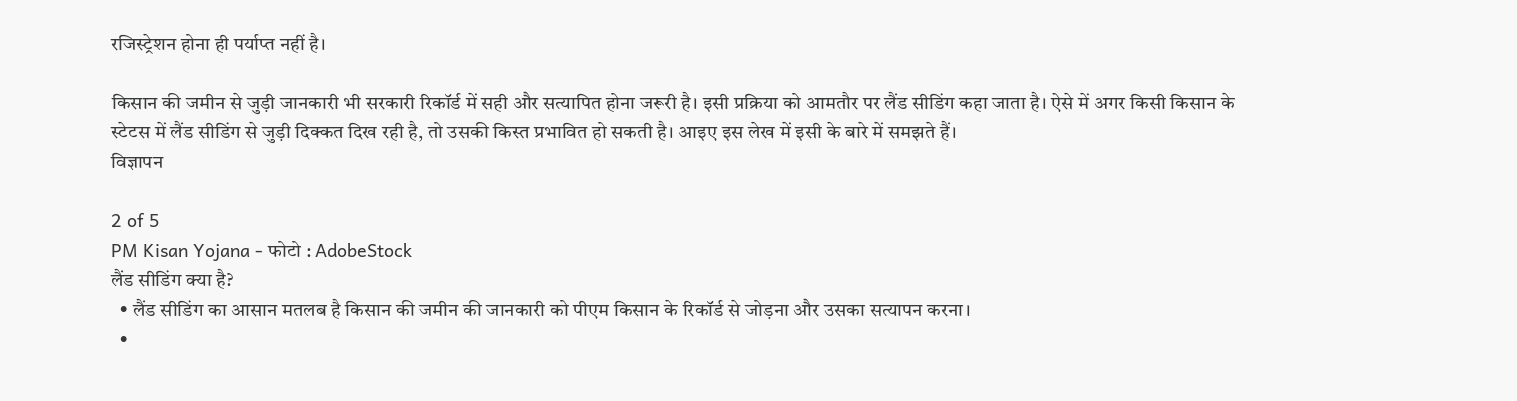रजिस्ट्रेशन होना ही पर्याप्त नहीं है।

किसान की जमीन से जुड़ी जानकारी भी सरकारी रिकॉर्ड में सही और सत्यापित होना जरूरी है। इसी प्रक्रिया को आमतौर पर लैंड सीडिंग कहा जाता है। ऐसे में अगर किसी किसान के स्टेटस में लैंड सीडिंग से जुड़ी दिक्कत दिख रही है, तो उसकी किस्त प्रभावित हो सकती है। आइए इस लेख में इसी के बारे में समझते हैं।
विज्ञापन

2 of 5
PM Kisan Yojana - फोटो : AdobeStock
लैंड सीडिंग क्या है?
  • लैंड सीडिंग का आसान मतलब है किसान की जमीन की जानकारी को पीएम किसान के रिकॉर्ड से जोड़ना और उसका सत्यापन करना।
  •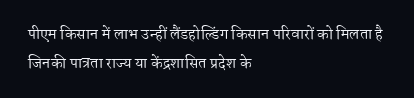पीएम किसान में लाभ उन्हीं लैंडहोल्डिंग किसान परिवारों को मिलता है जिनकी पात्रता राज्य या केंद्रशासित प्रदेश के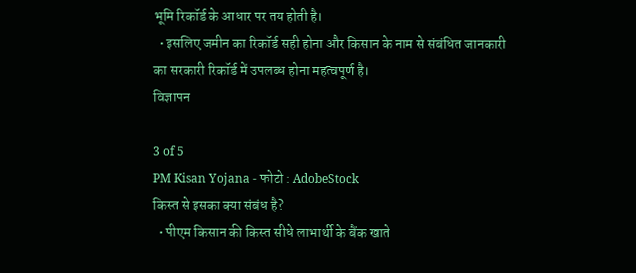भूमि रिकॉर्ड के आधार पर तय होती है।
  • इसलिए जमीन का रिकॉर्ड सही होना और किसान के नाम से संबंधित जानकारी का सरकारी रिकॉर्ड में उपलब्ध होना महत्वपूर्ण है।
विज्ञापन

3 of 5
PM Kisan Yojana - फोटो : AdobeStock
किस्त से इसका क्या संबंध है?
  • पीएम किसान की किस्त सीधे लाभार्थी के बैंक खाते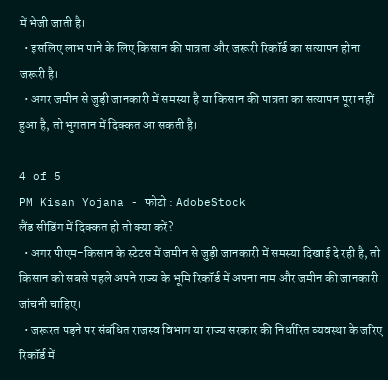में भेजी जाती है।
  • इसलिए लाभ पाने के लिए किसान की पात्रता और जरूरी रिकॉर्ड का सत्यापन होना जरूरी है।
  • अगर जमीन से जुड़ी जानकारी में समस्या है या किसान की पात्रता का सत्यापन पूरा नहीं हुआ है, तो भुगतान में दिक्कत आ सकती है।

4 of 5
PM Kisan Yojana - फोटो : AdobeStock
लैंड सीडिंग में दिक्कत हो तो क्या करें?
  • अगर पीएम-किसान के स्टेटस में जमीन से जुड़ी जानकारी में समस्या दिखाई दे रही है, तो किसान को सबसे पहले अपने राज्य के भूमि रिकॉर्ड में अपना नाम और जमीन की जानकारी जांचनी चाहिए।
  • जरूरत पड़ने पर संबंधित राजस्व विभाग या राज्य सरकार की निर्धारित व्यवस्था के जरिए रिकॉर्ड में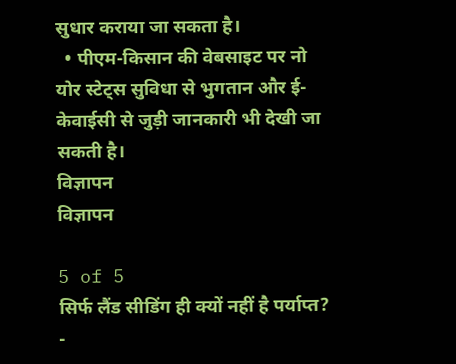सुधार कराया जा सकता है।
  • पीएम-किसान की वेबसाइट पर नो योर स्टेट्स सुविधा से भुगतान और ई-केवाईसी से जुड़ी जानकारी भी देखी जा सकती है।
विज्ञापन
विज्ञापन

5 of 5
सिर्फ लैंड सीडिंग ही क्यों नहीं है पर्याप्त? -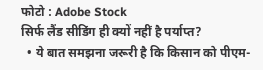फोटो : Adobe Stock
सिर्फ लैंड सीडिंग ही क्यों नहीं है पर्याप्त?
  • ये बात समझना जरूरी है कि किसान को पीएम-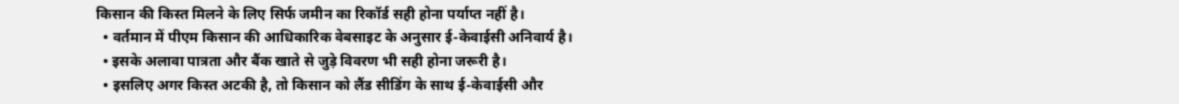किसान की किस्त मिलने के लिए सिर्फ जमीन का रिकॉर्ड सही होना पर्याप्त नहीं है।
  • वर्तमान में पीएम किसान की आधिकारिक वेबसाइट के अनुसार ई-केवाईसी अनिवार्य है।
  • इसके अलावा पात्रता और बैंक खाते से जुड़े विवरण भी सही होना जरूरी है।
  • इसलिए अगर किस्त अटकी है, तो किसान को लैंड सीडिंग के साथ ई-केवाईसी और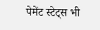पेमेंट स्टेट्स भी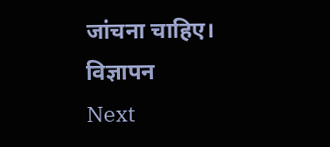जांचना चाहिए।
विज्ञापन
Next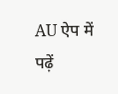AU ऐप में पढ़ें